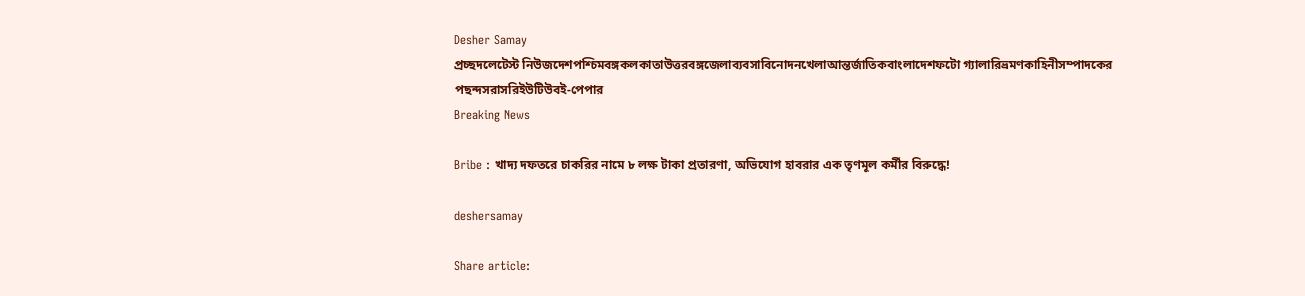Desher Samay
প্রচ্ছদলেটেস্ট নিউজদেশপশ্চিমবঙ্গকলকাতাউত্তরবঙ্গজেলাব্যবসাবিনোদনখেলাআন্তর্জাতিকবাংলাদেশফটো গ্যালারিভ্রমণকাহিনীসম্পাদকের পছন্দসরাসরিইউটিউবই-পেপার
Breaking News

Bribe : খাদ্য দফতরে চাকরির নামে ৮ লক্ষ টাকা প্রতারণা, অভিযোগ হাবরার এক তৃণমূল কর্মীর বিরুদ্ধে!

deshersamay

Share article: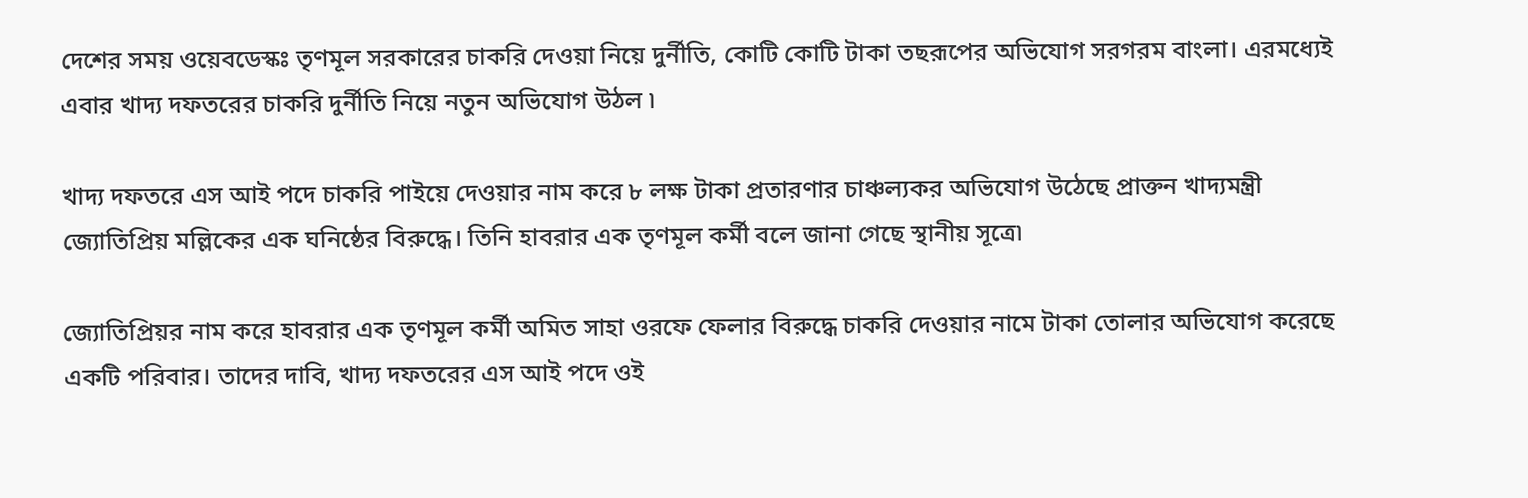দেশের সময় ওয়েবডেস্কঃ তৃণমূল সরকারের চাকরি দেওয়া নিয়ে দুর্নীতি, কোটি কোটি টাকা তছরূপের অভিযোগ সরগরম বাংলা। এরমধ্যেই এবার খাদ্য দফতরের চাকরি দুর্নীতি নিয়ে নতুন অভিযোগ উঠল ৷

খাদ্য দফতরে এস আই পদে চাকরি পাইয়ে দেওয়ার নাম করে ৮ লক্ষ টাকা প্রতারণার চাঞ্চল্যকর অভিযোগ উঠেছে প্রাক্তন খাদ্যমন্ত্রী জ্যোতিপ্রিয় মল্লিকের এক ঘনিষ্ঠের বিরুদ্ধে। তিনি হাবরার এক তৃণমূল কর্মী বলে জানা গেছে স্থানীয় সূত্রে৷

জ্যোতিপ্রিয়র নাম করে হাবরার এক তৃণমূল কর্মী অমিত সাহা ওরফে ফেলার বিরুদ্ধে চাকরি দেওয়ার নামে টাকা তোলার অভিযোগ করেছে একটি পরিবার। তাদের দাবি, খাদ্য দফতরের এস আই পদে ওই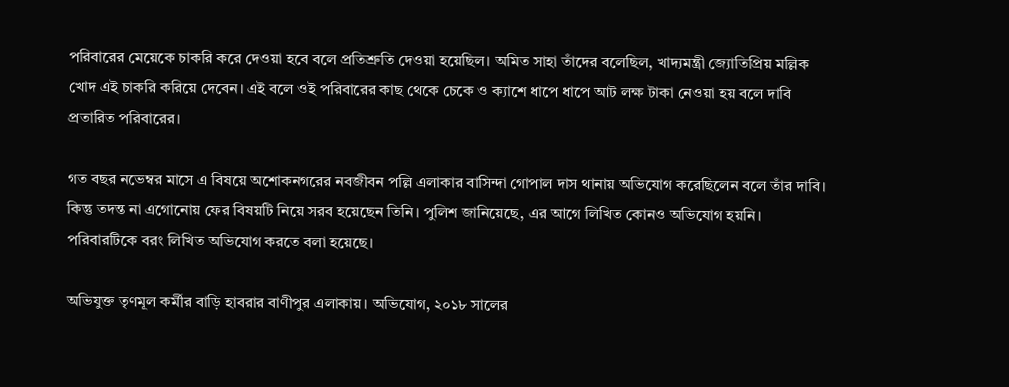পরিবারের মেয়েকে চাকরি করে দেওয়া হবে বলে প্রতিশ্রুতি দেওয়া হয়েছিল। অমিত সাহা তাঁদের বলেছিল, খাদ্যমন্ত্রী জ্যোতিপ্রিয় মল্লিক খোদ এই চাকরি করিয়ে দেবেন। এই বলে ওই পরিবারের কাছ থেকে চেকে ও ক্যাশে ধাপে ধাপে আট লক্ষ টাকা নেওয়া হয় বলে দাবি প্রতারিত পরিবারের।

গত বছর নভেম্বর মাসে এ বিষয়ে অশোকনগরের নবজীবন পল্লি এলাকার বাসিন্দা গোপাল দাস থানায় অভিযোগ করেছিলেন বলে তাঁর দাবি। কিন্তু তদন্ত না এগোনোয় ফের বিষয়টি নিয়ে সরব হয়েছেন তিনি। পুলিশ জানিয়েছে, এর আগে লিখিত কোনও অভিযোগ হয়নি। পরিবারটিকে বরং লিখিত অভিযোগ করতে বলা হয়েছে।

অভিযুক্ত তৃণমূল কর্মীর বাড়ি হাবরার বাণীপুর এলাকায়। অভিযোগ, ২০১৮ সালের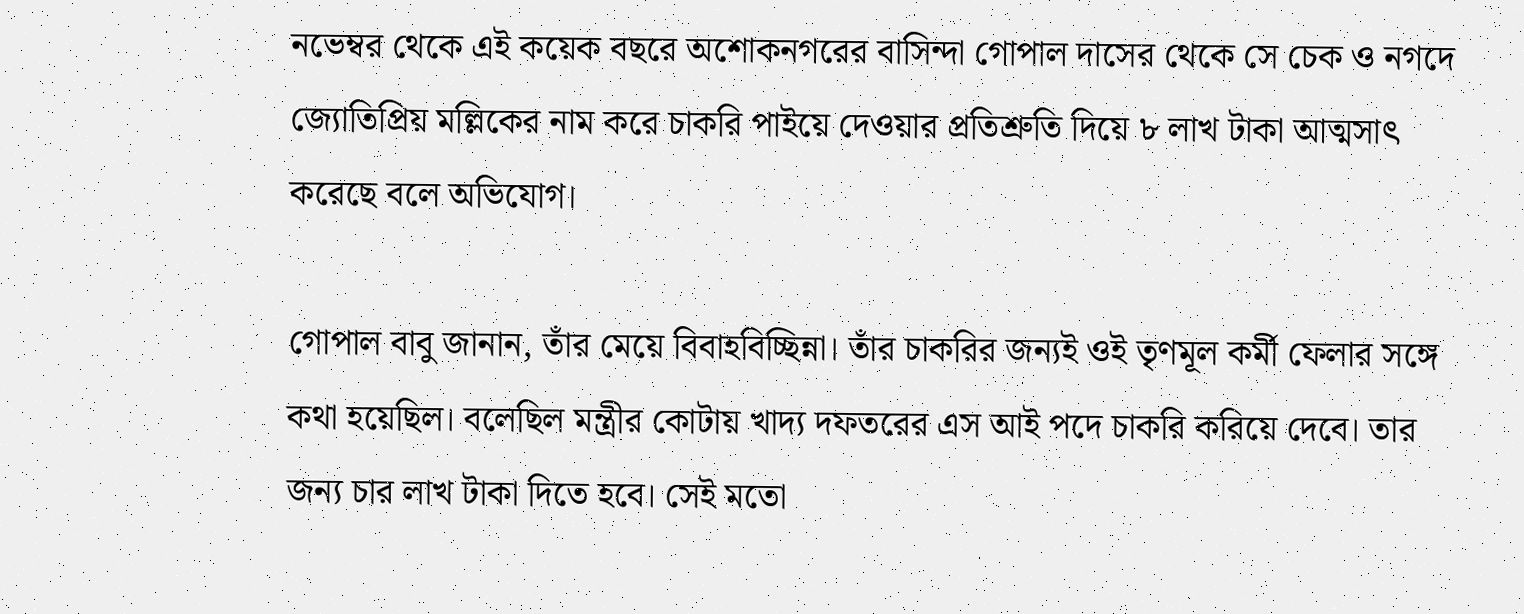নভেম্বর থেকে এই কয়েক বছরে অশোকনগরের বাসিন্দা গোপাল দাসের থেকে সে চেক ও নগদে জ্যোতিপ্রিয় মল্লিকের নাম করে চাকরি পাইয়ে দেওয়ার প্রতিশ্রুতি দিয়ে ৮ লাখ টাকা আত্মসাৎ করেছে বলে অভিযোগ।

গোপাল বাবু জানান, তাঁর মেয়ে বিবাহবিচ্ছিন্না। তাঁর চাকরির জন্যই ওই তৃণমূল কর্মী ফেলার সঙ্গে কথা হয়েছিল। বলেছিল মন্ত্রীর কোটায় খাদ্য দফতরের এস আই পদে চাকরি করিয়ে দেবে। তার জন্য চার লাখ টাকা দিতে হবে। সেই মতো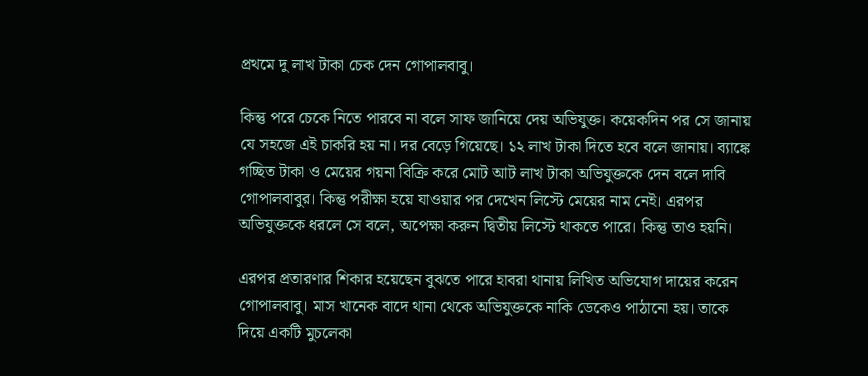প্রথমে দু লাখ টাকা চেক দেন গোপালবাবু।

কিন্তু পরে চেকে নিতে পারবে না বলে সাফ জানিয়ে দেয় অভিযুক্ত। কয়েকদিন পর সে জানায় যে সহজে এই চাকরি হয় না। দর বেড়ে গিয়েছে। ১২ লাখ টাকা দিতে হবে বলে জানায়। ব্যাঙ্কে গচ্ছিত টাকা ও মেয়ের গয়না বিক্রি করে মোট আট লাখ টাকা অভিযুক্তকে দেন বলে দাবি গোপালবাবুর। কিন্তু পরীক্ষা হয়ে যাওয়ার পর দেখেন লিস্টে মেয়ের নাম নেই। এরপর অভিযুক্তকে ধরলে সে বলে, অপেক্ষা করুন দ্বিতীয় লিস্টে থাকতে পারে। কিন্তু তাও হয়নি।

এরপর প্রতারণার শিকার হয়েছেন বুঝতে পারে হাবরা থানায় লিখিত অভিযোগ দায়ের করেন গোপালবাবু। মাস খানেক বাদে থানা থেকে অভিযুক্তকে নাকি ডেকেও পাঠানো হয়। তাকে দিয়ে একটি মুচলেকা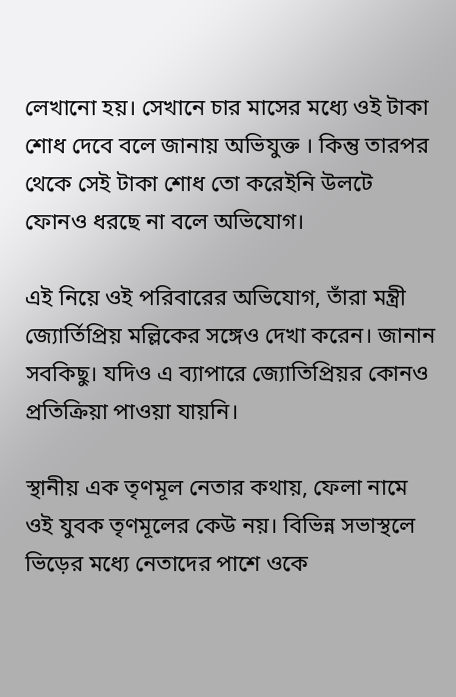লেখানো হয়। সেখানে চার মাসের মধ্যে ওই টাকা শোধ দেবে বলে জানায় অভিযুক্ত । কিন্তু তারপর থেকে সেই টাকা শোধ তো করেইনি উলটে ফোনও ধরছে না বলে অভিযোগ।

এই নিয়ে ওই পরিবারের অভিযোগ, তাঁরা মন্ত্রী জ্যোর্তিপ্রিয় মল্লিকের সঙ্গেও দেখা করেন। জানান সবকিছু। যদিও এ ব্যাপারে জ্যোতিপ্রিয়র কোনও প্রতিক্রিয়া পাওয়া যায়নি।

স্থানীয় এক তৃণমূল নেতার কথায়, ফেলা নামে ওই যুবক তৃণমূলের কেউ নয়। বিভিন্ন সভাস্থলে ভিড়ের মধ্যে নেতাদের পাশে ওকে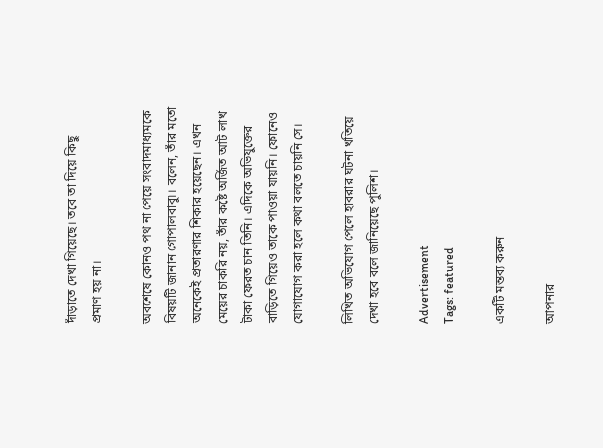দাঁড়াতে দেখা গিয়েছে। তবে তা দিয়ে কিছু প্রমাণ হয় না।

অবশেষে কোনও পথ না পেয়ে সংবাদমাধ্যমকে বিষয়টি জানান গোপালবাবু৷। বলেন, তাঁর মতো অনেকেই প্রতারণার শিকার হয়েছেন। এখন মেয়ের চাকরি নয়, তাঁর কষ্টে অর্জিত আট লাখ টাকা ফেরত চান তিনি। এদিকে অভিযুক্তের বাড়িতে গিয়েও তাকে পাওয়া যায়নি। ফোনেও যোগাযোগ করা হলে কথা বলতে চায়নি সে।

লিখিত অভিযোগ পেলে হাবরার ঘটনা খতিয়ে দেখা হবে বলে জানিয়েছে পুলিশ।

Advertisement
Tags: featured

একটি মন্তব্য করুন

আপনার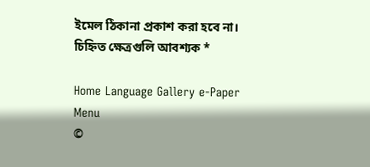ইমেল ঠিকানা প্রকাশ করা হবে না। চিহ্নিত ক্ষেত্রগুলি আবশ্যক *

Home Language Gallery e-Paper
Menu
©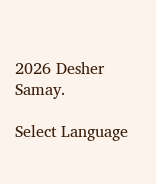2026 Desher Samay.

Select Language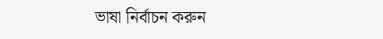ভাষা নির্বাচন করুন